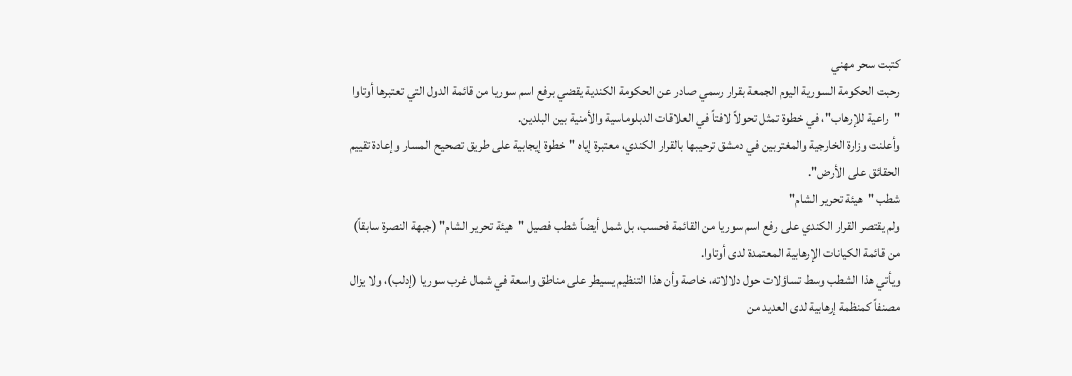كتبت سحر مهني
رحبت الحكومة السورية اليوم الجمعة بقرار رسمي صادر عن الحكومة الكندية يقضي برفع اسم سوريا من قائمة الدول التي تعتبرها أوتاوا "راعية للإرهاب"، في خطوة تمثل تحولاً لافتاً في العلاقات الدبلوماسية والأمنية بين البلدين.
وأعلنت وزارة الخارجية والمغتربين في دمشق ترحيبها بالقرار الكندي، معتبرة إياه "خطوة إيجابية على طريق تصحيح المسار وإعادة تقييم الحقائق على الأرض".
شطب "هيئة تحرير الشام"
ولم يقتصر القرار الكندي على رفع اسم سوريا من القائمة فحسب، بل شمل أيضاً شطب فصيل "هيئة تحرير الشام" (جبهة النصرة سابقاً) من قائمة الكيانات الإرهابية المعتمدة لدى أوتاوا.
ويأتي هذا الشطب وسط تساؤلات حول دلالاته، خاصة وأن هذا التنظيم يسيطر على مناطق واسعة في شمال غرب سوريا (إدلب)، ولا يزال مصنفاً كمنظمة إرهابية لدى العديد من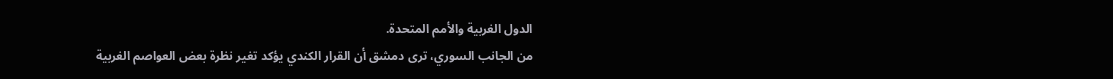الدول الغربية والأمم المتحدة.
من الجانب السوري، ترى دمشق أن القرار الكندي يؤكد تغير نظرة بعض العواصم الغربية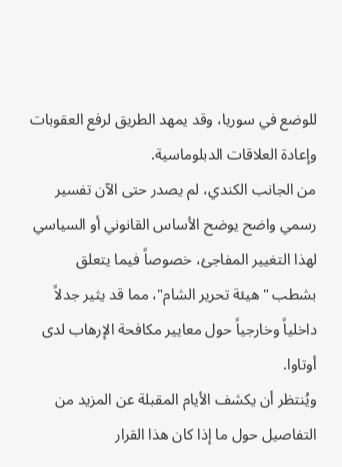للوضع في سوريا، وقد يمهد الطريق لرفع العقوبات وإعادة العلاقات الدبلوماسية.
من الجانب الكندي، لم يصدر حتى الآن تفسير رسمي واضح يوضح الأساس القانوني أو السياسي لهذا التغيير المفاجئ، خصوصاً فيما يتعلق بشطب "هيئة تحرير الشام"، مما قد يثير جدلاً داخلياً وخارجياً حول معايير مكافحة الإرهاب لدى أوتاوا.
ويُنتظر أن يكشف الأيام المقبلة عن المزيد من التفاصيل حول ما إذا كان هذا القرار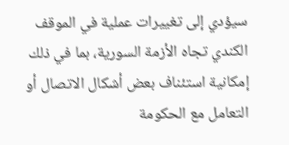سيؤدي إلى تغييرات عملية في الموقف الكندي تجاه الأزمة السورية، بما في ذلك إمكانية استئناف بعض أشكال الاتصال أو التعامل مع الحكومة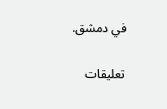في دمشق.

تعليقات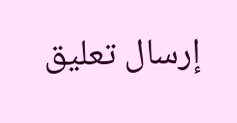إرسال تعليق